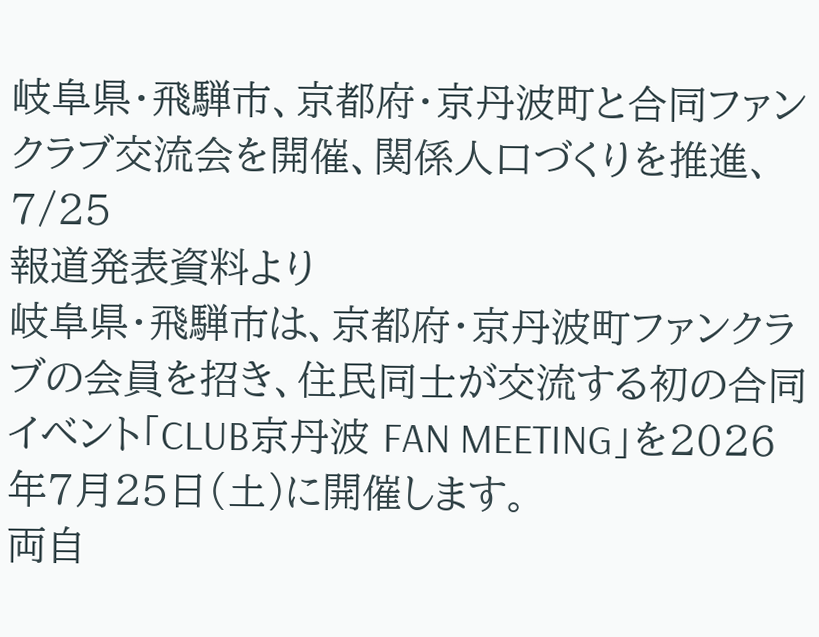岐阜県・飛騨市、京都府・京丹波町と合同ファンクラブ交流会を開催、関係人口づくりを推進、7/25
報道発表資料より
岐阜県・飛騨市は、京都府・京丹波町ファンクラブの会員を招き、住民同士が交流する初の合同イベント「CLUB京丹波 FAN MEETING」を2026年7月25日(土)に開催します。
両自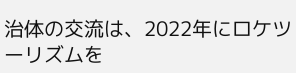治体の交流は、2022年にロケツーリズムを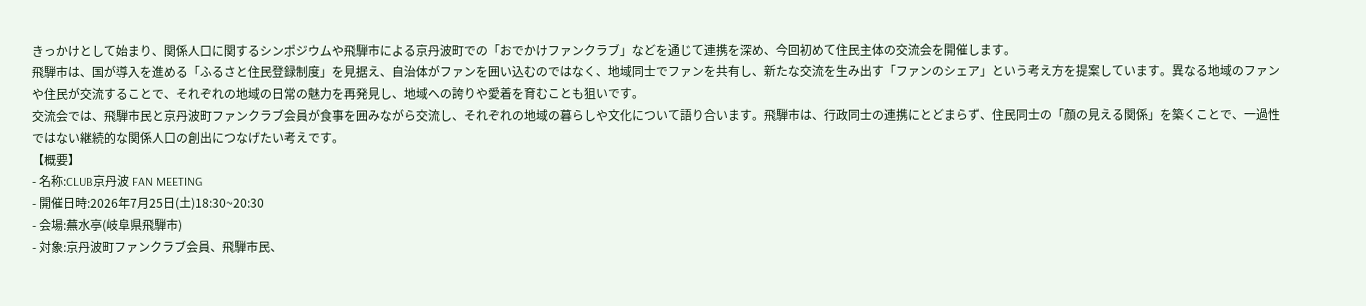きっかけとして始まり、関係人口に関するシンポジウムや飛騨市による京丹波町での「おでかけファンクラブ」などを通じて連携を深め、今回初めて住民主体の交流会を開催します。
飛騨市は、国が導入を進める「ふるさと住民登録制度」を見据え、自治体がファンを囲い込むのではなく、地域同士でファンを共有し、新たな交流を生み出す「ファンのシェア」という考え方を提案しています。異なる地域のファンや住民が交流することで、それぞれの地域の日常の魅力を再発見し、地域への誇りや愛着を育むことも狙いです。
交流会では、飛騨市民と京丹波町ファンクラブ会員が食事を囲みながら交流し、それぞれの地域の暮らしや文化について語り合います。飛騨市は、行政同士の連携にとどまらず、住民同士の「顔の見える関係」を築くことで、一過性ではない継続的な関係人口の創出につなげたい考えです。
【概要】
- 名称:CLUB京丹波 FAN MEETING
- 開催日時:2026年7月25日(土)18:30~20:30
- 会場:蕪水亭(岐阜県飛騨市)
- 対象:京丹波町ファンクラブ会員、飛騨市民、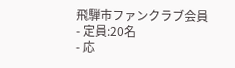飛騨市ファンクラブ会員
- 定員:20名
- 応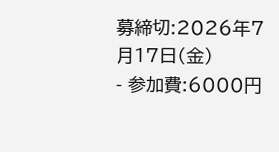募締切:2026年7月17日(金)
- 参加費:6000円